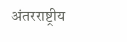अंतरराष्ट्रीय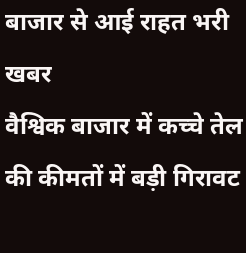बाजार से आई राहत भरी खबर
वैश्विक बाजार में कच्चे तेल की कीमतों में बड़ी गिरावट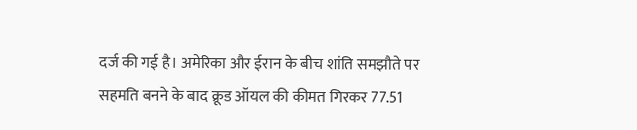दर्ज की गई है। अमेरिका और ईरान के बीच शांति समझौते पर सहमति बनने के बाद क्रूड ऑयल की कीमत गिरकर 77.51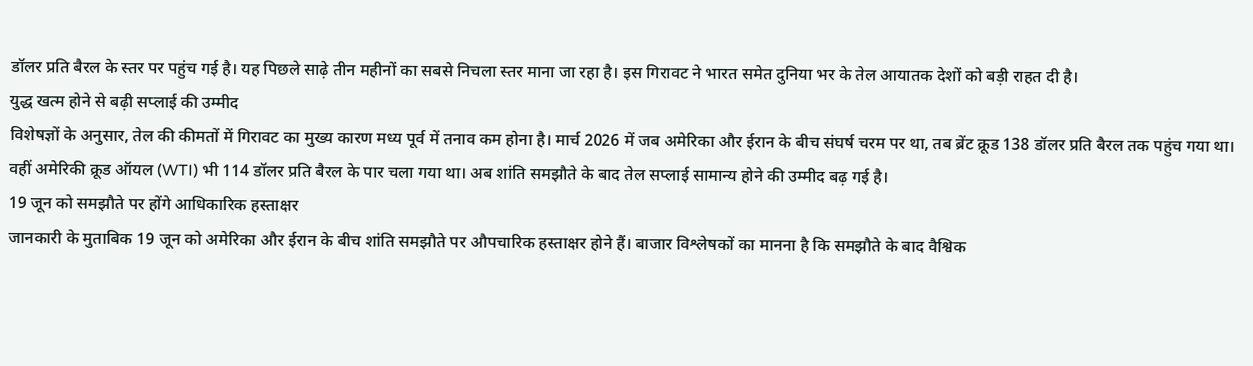डॉलर प्रति बैरल के स्तर पर पहुंच गई है। यह पिछले साढ़े तीन महीनों का सबसे निचला स्तर माना जा रहा है। इस गिरावट ने भारत समेत दुनिया भर के तेल आयातक देशों को बड़ी राहत दी है।
युद्ध खत्म होने से बढ़ी सप्लाई की उम्मीद
विशेषज्ञों के अनुसार, तेल की कीमतों में गिरावट का मुख्य कारण मध्य पूर्व में तनाव कम होना है। मार्च 2026 में जब अमेरिका और ईरान के बीच संघर्ष चरम पर था, तब ब्रेंट क्रूड 138 डॉलर प्रति बैरल तक पहुंच गया था। वहीं अमेरिकी क्रूड ऑयल (WTI) भी 114 डॉलर प्रति बैरल के पार चला गया था। अब शांति समझौते के बाद तेल सप्लाई सामान्य होने की उम्मीद बढ़ गई है।
19 जून को समझौते पर होंगे आधिकारिक हस्ताक्षर
जानकारी के मुताबिक 19 जून को अमेरिका और ईरान के बीच शांति समझौते पर औपचारिक हस्ताक्षर होने हैं। बाजार विश्लेषकों का मानना है कि समझौते के बाद वैश्विक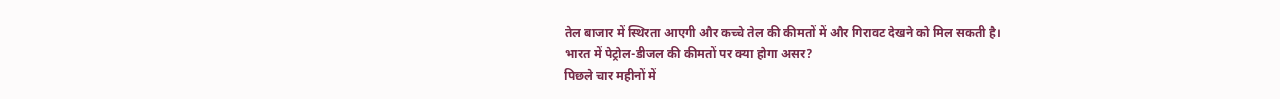तेल बाजार में स्थिरता आएगी और कच्चे तेल की कीमतों में और गिरावट देखने को मिल सकती है।
भारत में पेट्रोल-डीजल की कीमतों पर क्या होगा असर?
पिछले चार महीनों में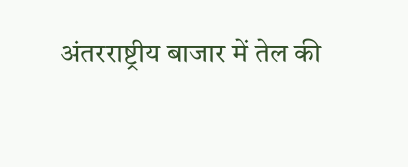अंतरराष्ट्रीय बाजार में तेल की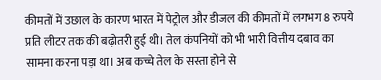कीमतों में उछाल के कारण भारत में पेट्रोल और डीजल की कीमतों में लगभग 8 रुपये प्रति लीटर तक की बढ़ोतरी हुई थी। तेल कंपनियों को भी भारी वित्तीय दबाव का सामना करना पड़ा था। अब कच्चे तेल के सस्ता होने से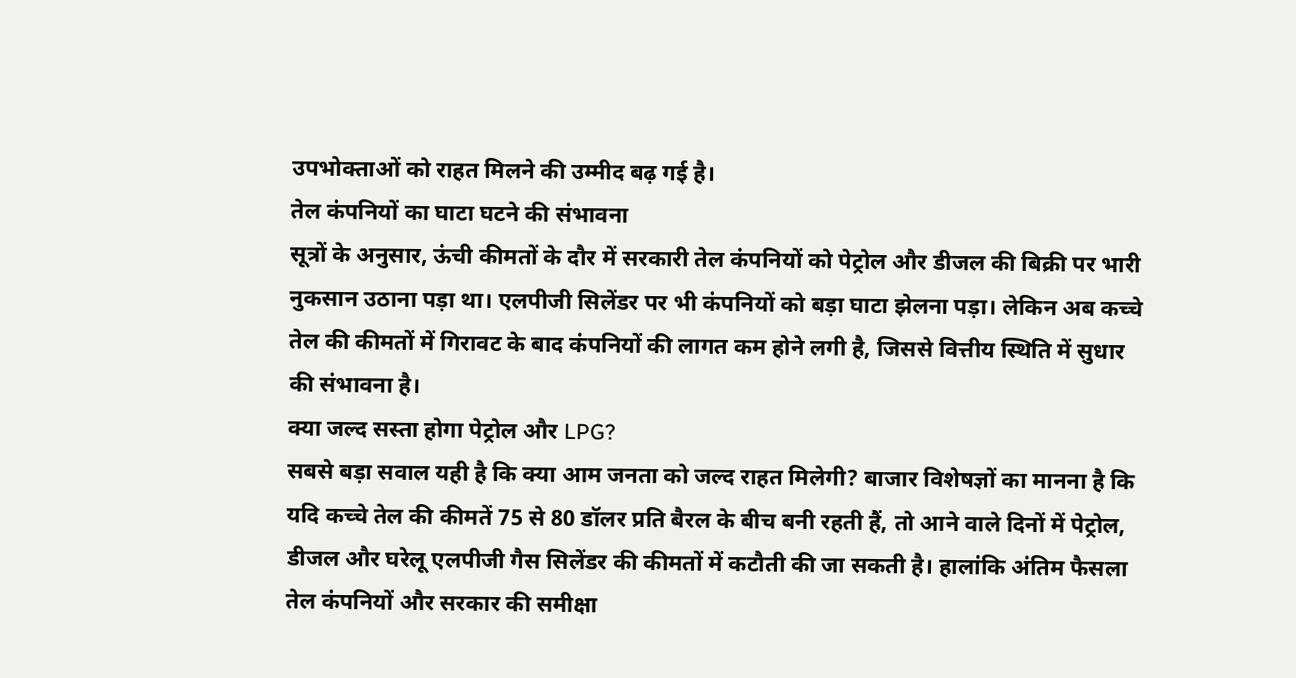उपभोक्ताओं को राहत मिलने की उम्मीद बढ़ गई है।
तेल कंपनियों का घाटा घटने की संभावना
सूत्रों के अनुसार, ऊंची कीमतों के दौर में सरकारी तेल कंपनियों को पेट्रोल और डीजल की बिक्री पर भारी नुकसान उठाना पड़ा था। एलपीजी सिलेंडर पर भी कंपनियों को बड़ा घाटा झेलना पड़ा। लेकिन अब कच्चे तेल की कीमतों में गिरावट के बाद कंपनियों की लागत कम होने लगी है, जिससे वित्तीय स्थिति में सुधार की संभावना है।
क्या जल्द सस्ता होगा पेट्रोल और LPG?
सबसे बड़ा सवाल यही है कि क्या आम जनता को जल्द राहत मिलेगी? बाजार विशेषज्ञों का मानना है कि यदि कच्चे तेल की कीमतें 75 से 80 डॉलर प्रति बैरल के बीच बनी रहती हैं, तो आने वाले दिनों में पेट्रोल, डीजल और घरेलू एलपीजी गैस सिलेंडर की कीमतों में कटौती की जा सकती है। हालांकि अंतिम फैसला तेल कंपनियों और सरकार की समीक्षा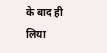के बाद ही लिया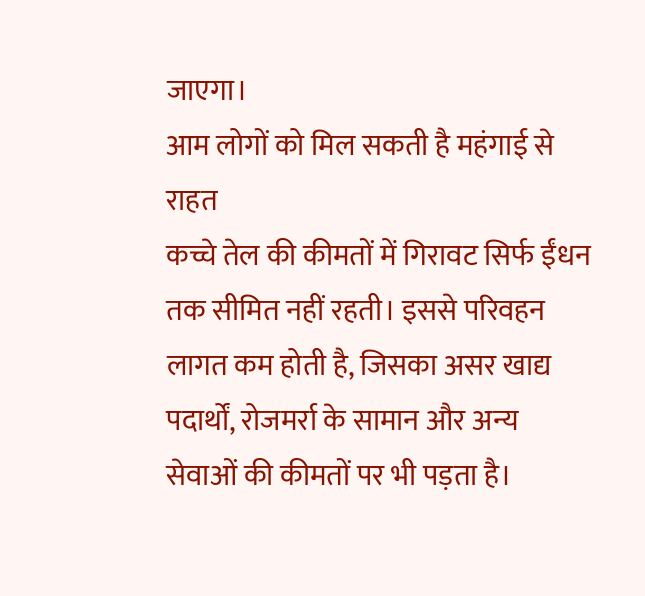जाएगा।
आम लोगों को मिल सकती है महंगाई से राहत
कच्चे तेल की कीमतों में गिरावट सिर्फ ईंधन तक सीमित नहीं रहती। इससे परिवहन लागत कम होती है, जिसका असर खाद्य पदार्थों, रोजमर्रा के सामान और अन्य सेवाओं की कीमतों पर भी पड़ता है।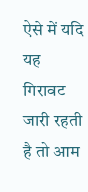ऐसे में यदि यह गिरावट जारी रहती है तो आम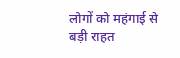लोगों को महंगाई से बड़ी राहत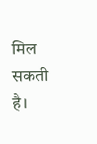मिल सकती है।